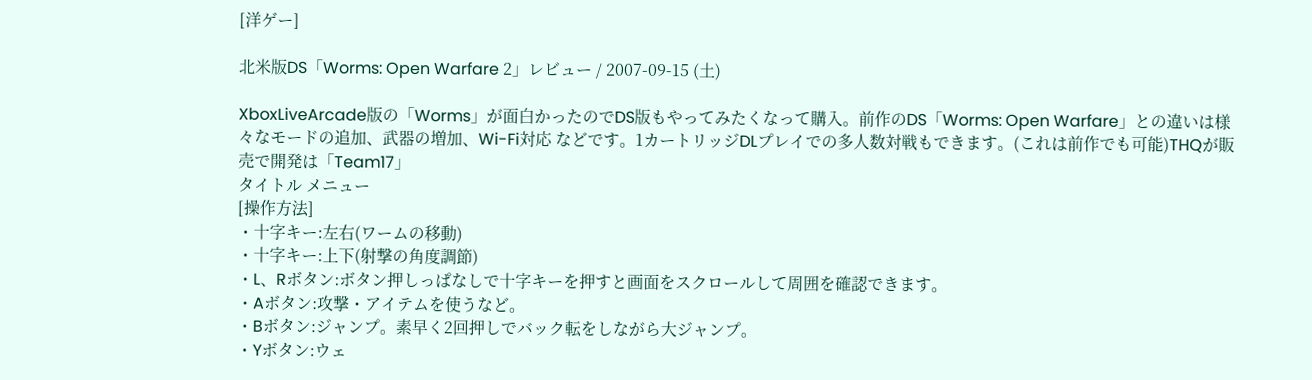[洋ゲー]

北米版DS「Worms: Open Warfare 2」レビュー / 2007-09-15 (土)

XboxLiveArcade版の「Worms」が面白かったのでDS版もやってみたくなって購入。前作のDS「Worms: Open Warfare」との違いは様々なモードの追加、武器の増加、Wi-Fi対応 などです。1カートリッジDLプレイでの多人数対戦もできます。(これは前作でも可能)THQが販売で開発は「Team17」
タイトル メニュー
[操作方法]
・十字キー:左右(ワームの移動)
・十字キー:上下(射撃の角度調節)
・L、Rボタン:ボタン押しっぱなしで十字キーを押すと画面をスクロールして周囲を確認できます。
・Aボタン:攻撃・アイテムを使うなど。
・Bボタン:ジャンプ。素早く2回押しでバック転をしながら大ジャンプ。
・Yボタン:ウェ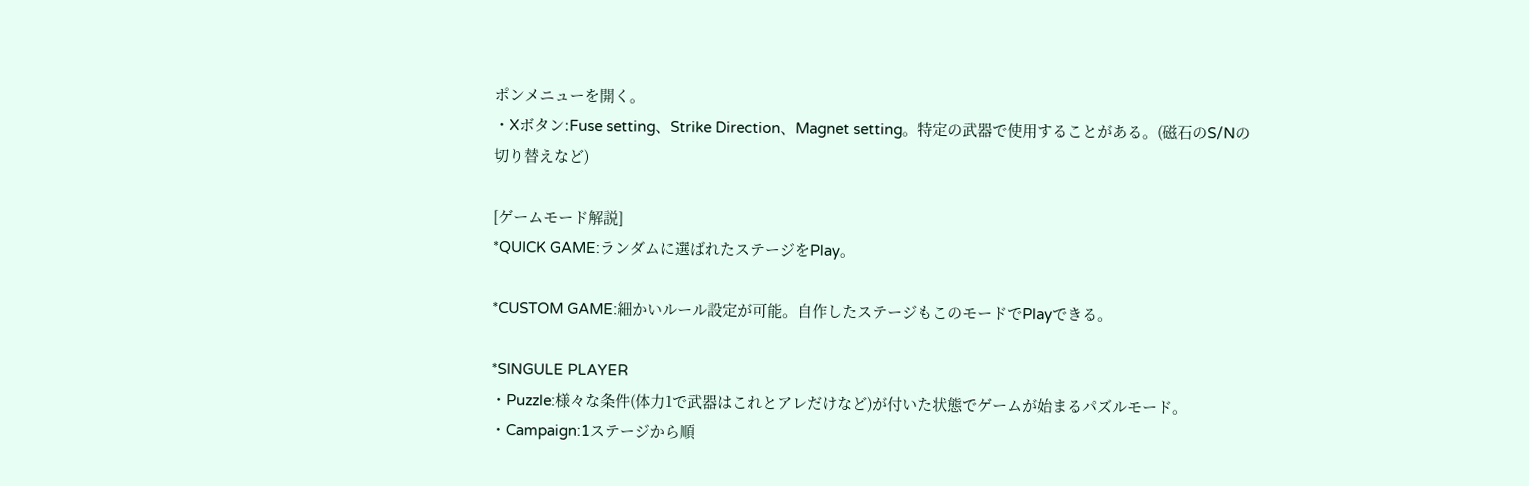ポンメニューを開く。
・Xボタン:Fuse setting、Strike Direction、Magnet setting。特定の武器で使用することがある。(磁石のS/Nの切り替えなど)

[ゲームモード解説]
*QUICK GAME:ランダムに選ばれたステージをPlay。

*CUSTOM GAME:細かいルール設定が可能。自作したステージもこのモードでPlayできる。

*SINGULE PLAYER
・Puzzle:様々な条件(体力1で武器はこれとアレだけなど)が付いた状態でゲームが始まるパズルモード。
・Campaign:1ステージから順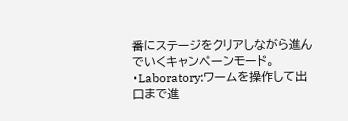番にステージをクリアしながら進んでいくキャンペーンモード。
・Laboratory:ワームを操作して出口まで進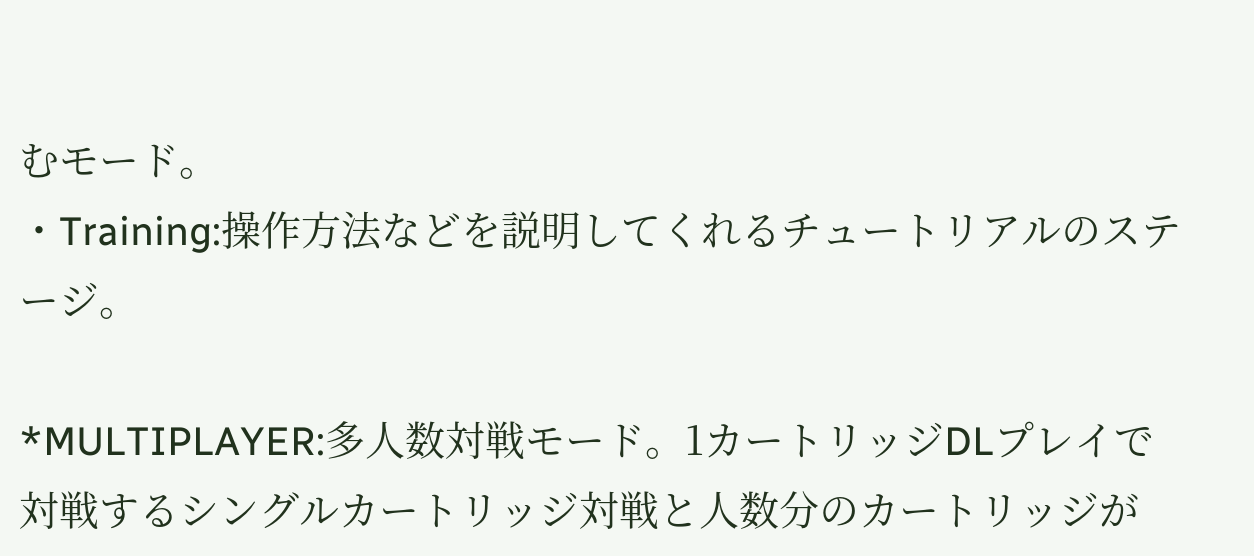むモード。
・Training:操作方法などを説明してくれるチュートリアルのステージ。

*MULTIPLAYER:多人数対戦モード。1カートリッジDLプレイで対戦するシングルカートリッジ対戦と人数分のカートリッジが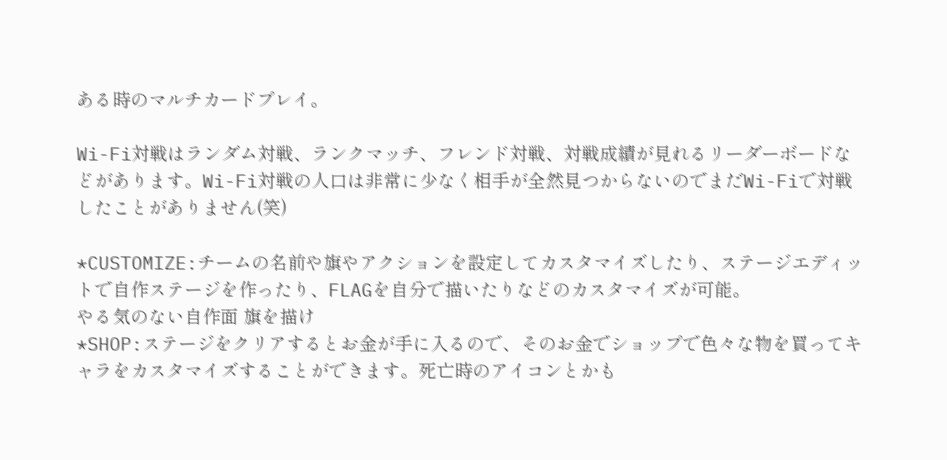ある時のマルチカードプレイ。

Wi-Fi対戦はランダム対戦、ランクマッチ、フレンド対戦、対戦成績が見れるリーダーボードなどがあります。Wi-Fi対戦の人口は非常に少なく相手が全然見つからないのでまだWi-Fiで対戦したことがありません(笑)

*CUSTOMIZE:チームの名前や旗やアクションを設定してカスタマイズしたり、ステージエディットで自作ステージを作ったり、FLAGを自分で描いたりなどのカスタマイズが可能。
やる気のない自作面 旗を描け
*SHOP:ステージをクリアするとお金が手に入るので、そのお金でショップで色々な物を買ってキャラをカスタマイズすることができます。死亡時のアイコンとかも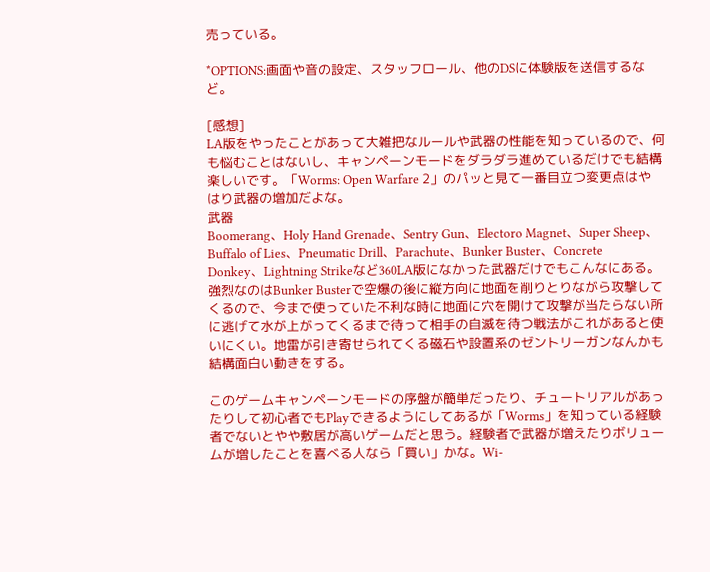売っている。

*OPTIONS:画面や音の設定、スタッフロール、他のDSに体験版を送信するなど。

[感想]
LA版をやったことがあって大雑把なルールや武器の性能を知っているので、何も悩むことはないし、キャンペーンモードをダラダラ進めているだけでも結構楽しいです。「Worms: Open Warfare 2」のパッと見て一番目立つ変更点はやはり武器の増加だよな。
武器
Boomerang、Holy Hand Grenade、Sentry Gun、Electoro Magnet、Super Sheep、Buffalo of Lies、Pneumatic Drill、Parachute、Bunker Buster、Concrete Donkey、Lightning Strikeなど360LA版になかった武器だけでもこんなにある。強烈なのはBunker Busterで空爆の後に縦方向に地面を削りとりながら攻撃してくるので、今まで使っていた不利な時に地面に穴を開けて攻撃が当たらない所に逃げて水が上がってくるまで待って相手の自滅を待つ戦法がこれがあると使いにくい。地雷が引き寄せられてくる磁石や設置系のゼントリーガンなんかも結構面白い動きをする。

このゲームキャンペーンモードの序盤が簡単だったり、チュートリアルがあったりして初心者でもPlayできるようにしてあるが「Worms」を知っている経験者でないとやや敷居が高いゲームだと思う。経験者で武器が増えたりボリュームが増したことを喜べる人なら「買い」かな。Wi-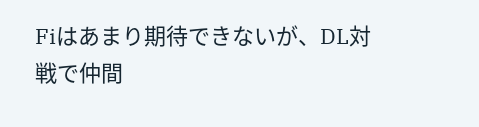Fiはあまり期待できないが、DL対戦で仲間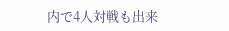内で4人対戦も出来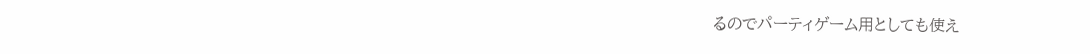るのでパーティゲーム用としても使え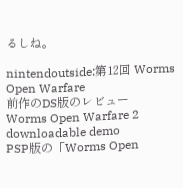るしね。

nintendoutside:第12回 Worms Open Warfare
前作のDS版のレビュー
Worms Open Warfare 2 downloadable demo
PSP版の「Worms Open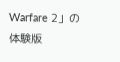Warfare 2」の体験版